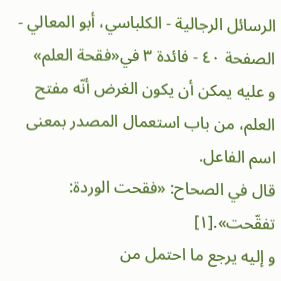الرسائل الرجالية - الكلباسي، أبو المعالي - الصفحة ٤٠ - فائدة ٣ في«فقحة العلم»
و عليه يمكن أن يكون الغرض أنّه مفتح العلم، من باب استعمال المصدر بمعنى اسم الفاعل.
قال في الصحاح: «فقحت الوردة: تفقّحت».[١]
و إليه يرجع ما احتمل من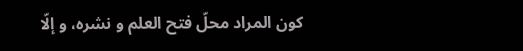كون المراد محلّ فتح العلم و نشره، و إلّا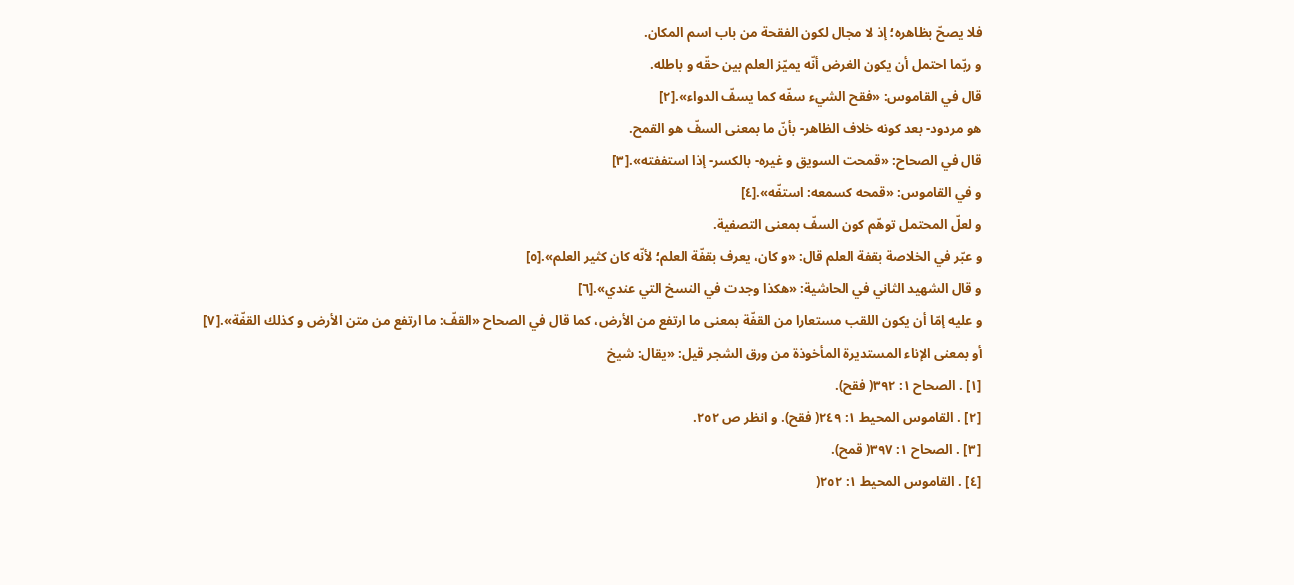فلا يصحّ بظاهره؛ إذ لا مجال لكون الفقحة من باب اسم المكان.
و ربّما احتمل أن يكون الغرض أنّه يميّز العلم بين حقّه و باطله.
قال في القاموس: «فقح الشيء سفّه كما يسفّ الدواء».[٢]
هو مردود- بعد كونه خلاف الظاهر- بأنّ ما بمعنى السفّ هو القمح.
قال في الصحاح: «قمحت السويق و غيره- بالكسر- إذا استففته».[٣]
و في القاموس: «قمحه كسمعه: استفّه».[٤]
و لعلّ المحتمل توهّم كون السفّ بمعنى التصفية.
و عبّر في الخلاصة بقفة العلم قال: «و كان، يعرف بقفّة العلم؛ لأنّه كان كثير العلم».[٥]
و قال الشهيد الثاني في الحاشية: «هكذا وجدت في النسخ التي عندي».[٦]
و عليه إمّا أن يكون اللقب مستعارا من القفّة بمعنى ما ارتفع من الأرض، كما قال في الصحاح «القفّ: ما ارتفع من متن الأرض و كذلك القفّة».[٧]
أو بمعنى الإناء المستديرة المأخوذة من ورق الشجر قيل: «يقال: شيخ
[١] . الصحاح ١: ٣٩٢( فقح).
[٢] . القاموس المحيط ١: ٢٤٩( فقح). و انظر ص ٢٥٢.
[٣] . الصحاح ١: ٣٩٧( قمح).
[٤] . القاموس المحيط ١: ٢٥٢(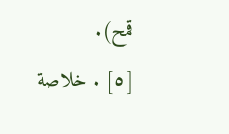قمح).
[٥] . خلاصة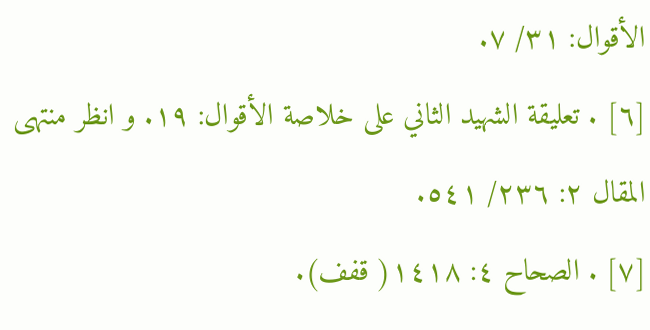الأقوال: ٣١/ ٧.
[٦] . تعليقة الشهيد الثاني على خلاصة الأقوال: ١٩. و انظر منتهى المقال ٢: ٢٣٦/ ٥٤١.
[٧] . الصحاح ٤: ١٤١٨( قفف).